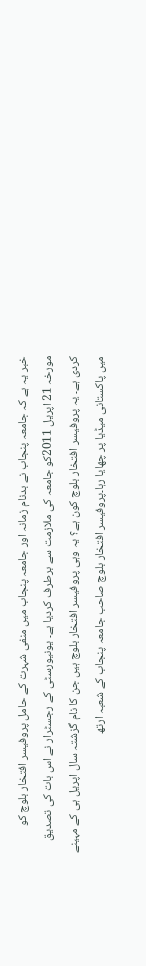خبر یہ ہے کہ جامعہ پنجاب نے بدنام زمانہ اور جامعہ پنجاب میں منفی شہرت کے حامل پروفیسر افتخار بلوچ کو مورخہ 21 اپریل 2011کو جامعہ کی ملازمت سے برطرف کردیا ہے۔ یونیورسٹی کے رجسٹرار نے اس بات کی تصدیق کردی ہے۔ یہ پروفیسر افتخار بلوچ کون ہے؟ یہ وہی پروفیسر افتخار بلوچ ہیں جن کا نام گزشتہ سال اپریل ہی کے مہینے میں پاکستانی میڈیا پر چھایا رہا۔پروفیسر افتخار بلوچ صاحب جامعہ پنجاب کے شعبہ ارتھ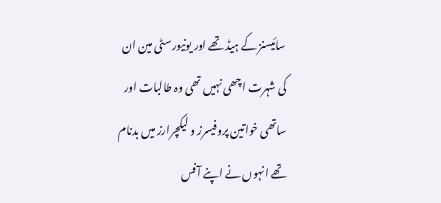سائیسنز کے ہیڈ تھے اور یونیورسٹی مین ان کی شہرت اچھی نہیں تھی وہ طالبات اور ساتھی خواتین پروفیسرز و لیکچرارز میں بدنام تھے انہوں نے اپنے آفس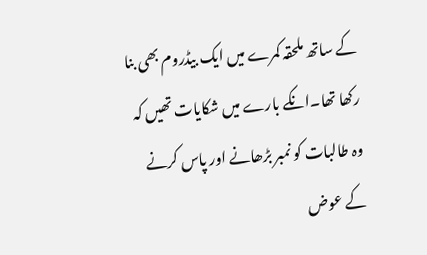کے ساتھ ملحقہ کمرے میں ایک بیڈروم بھی بنا رکھا تھا۔انکے بارے میں شکایات تھیں کہ وہ طالبات کو نمبر بڑھانے اور پاس کرنے کے عوض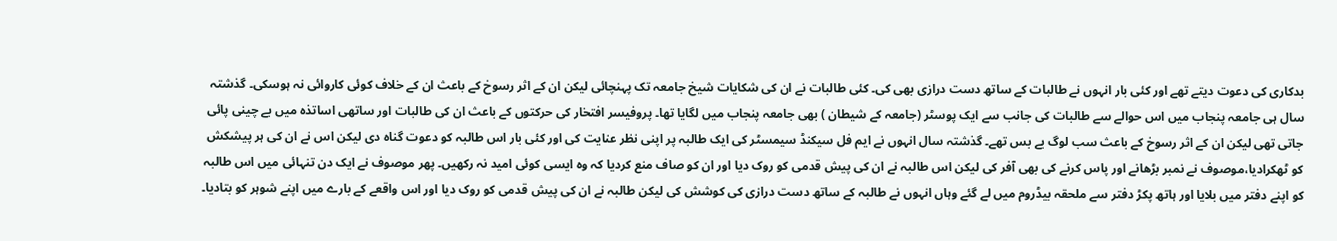بدکاری کی دعوت دیتے تھے اور کئی بار انہوں نے طالبات کے ساتھ دست درازی بھی کی۔ کئی طالبات نے ان کی شکایات شیخ جامعہ تک پہنچائی لیکن ان کے اثر رسوخ کے باعث ان کے خلاف کوئی کاروائی نہ ہوسکی۔ گذشتہ سال ہی جامعہ پنجاب میں اس حوالے سے طالبات کی جانب سے ایک پوسٹر (جامعہ کے شیطان ) بھی جامعہ پنجاب میں لگایا تھا۔ پروفیسر افتخار کی حرکتوں کے باعث ان کی طالبات اور ساتھی اساتذہ میں بے چینی پائی جاتی تھی لیکن ان کے اثر رسوخ کے باعث سب لوگ بے بس تھے۔ گذشتہ سال انہوں نے ایم فل سیکنڈ سیمسٹر کی ایک طالبہ پر اپنی نظر عنایت کی اور کئی بار اس طالبہ کو دعوت گناہ دی لیکن اس نے ان کی ہر پیشکش کو ٹھکرادیا،موصوف نے نمبر بڑھانے اور پاس کرنے کی بھی آفر کی لیکن اس طالبہ نے ان کی پیش قدمی کو روک دیا اور ان کو صاف منع کردیا کہ وہ ایسی کوئی امید نہ رکھیں۔ پھر موصوف نے ایک دن تنہائی میں اس طالبہ کو اپنے دفتر میں بلایا اور ہاتھ پکڑ دفتر سے ملحقہ بیڈروم میں لے گئے وہاں انہوں نے طالبہ کے ساتھ دست درازی کی کوشش کی لیکن طالبہ نے ان کی پیش قدمی کو روک دیا اور اس واقعے کے بارے میں اپنے شوہر کو بتادیا۔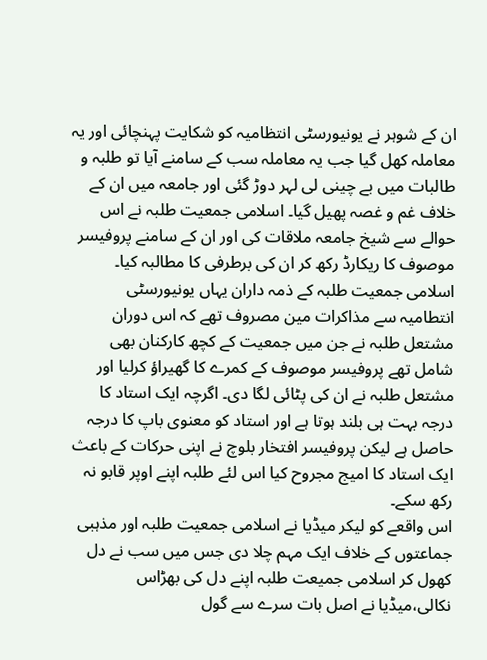ان کے شوہر نے یونیورسٹی انتظامیہ کو شکایت پہنچائی اور یہ معاملہ کھل گیا جب یہ معاملہ سب کے سامنے آیا تو طلبہ و طالبات میں بے چینی لی لہر دوڑ گئی اور جامعہ میں ان کے خلاف غم و غصہ پھیل گیا۔ اسلامی جمعیت طلبہ نے اس حوالے سے شیخ جامعہ ملاقات کی اور ان کے سامنے پروفیسر موصوف کا ریکارڈ رکھ کر ان کی برطرفی کا مطالبہ کیا۔ اسلامی جمعیت طلبہ کے ذمہ داران یہاں یونیورسٹی انتطامیہ سے مذاکرات مین مصروف تھے کہ اس دوران مشتعل طلبہ نے جن میں جمعیت کے کچھ کارکنان بھی شامل تھے پروفیسر موصوف کے کمرے کا گھیراؤ کرلیا اور مشتعل طلبہ نے ان کی پٹائی لگا دی۔ اگرچہ ایک استاد کا درجہ بہت ہی بلند ہوتا ہے اور استاد کو معنوی باپ کا درجہ حاصل ہے لیکن پروفیسر افتخار بلوچ نے اپنی حرکات کے باعث ایک استاد کا امیج مجروح کیا اس لئے طلبہ اپنے اوپر قابو نہ رکھ سکے۔
اس واقعے کو لیکر میڈیا نے اسلامی جمعیت طلبہ اور مذہبی جماعتوں کے خلاف ایک مہم چلا دی جس میں سب نے دل کھول کر اسلامی جمیعت طلبہ اپنے دل کی بھڑاس نکالی،میڈیا نے اصل بات سرے سے گول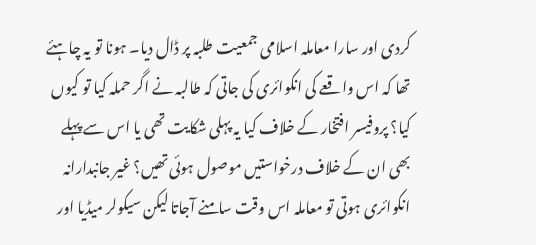کردی اور سارا معاملہ اسلامی جمعیت طلبہ پر ڈال دیا۔ ہونا تو یہ چاہئے تھا کہ اس واقعے کی انکوائری کی جاتی کہ طالبہ نے اگر حملہ کیا تو کیوں کیا؟ پروفیسر افتخار کے خلاف کیا یہ پہلی شکایت تھی یا اس سے پہلے بھی ان کے خلاف درخواستیں موصول ہوئی تھیں؟ غیر جانبدارانہ انکوائری ہوتی تو معاملہ اس وقت سامنے آجاتا لیکن سیکولر میڈیا اور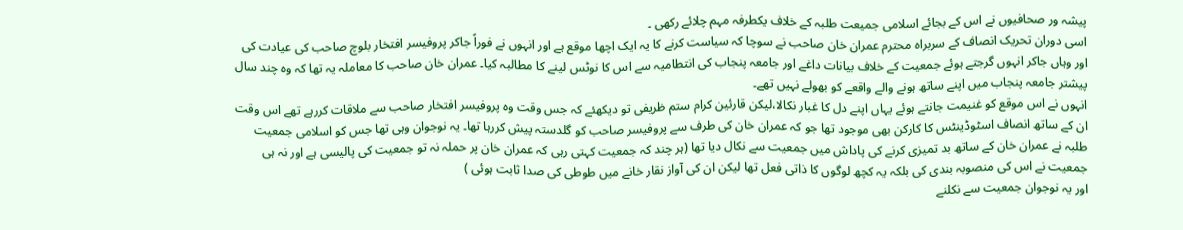پیشہ ور صحافیوں نے اس کے بجائے اسلامی جمیعت طلبہ کے خلاف یکطرفہ مہم چلائے رکھی ۔
اسی دوران تحریک انصاف کے سربراہ محترم عمران خان صاحب نے سوچا کہ سیاست کرنے کا یہ ایک اچھا موقع ہے اور انہوں نے فوراً جاکر پروفیسر افتخار بلوچ صاحب کی عیادت کی اور وہاں جاکر انہوں گرجتے ہوئے جمعیت کے خلاف بیانات داغے اور جامعہ پنجاب کی انتطامیہ سے اس کا نوٹس لینے کا مطالبہ کیا۔ عمران خان صاحب کا معاملہ یہ تھا کہ وہ چند سال پیشتر جامعہ پنجاب میں اپنے ساتھ ہونے والے واقعے کو بھولے نہیں تھے۔
انہوں نے اس موقع کو غنیمت جانتے ہوئے یہاں اپنے دل کا غبار نکالا،لیکن قارئین کرام ستم ظریفی تو دیکھئے کہ جس وقت وہ پروفیسر افتخار صاحب سے ملاقات کررہے تھے اس وقت ان کے ساتھ انصاف اسٹوڈینٹس کا کارکن بھی موجود تھا جو کہ عمران خان کی طرف سے پروفیسر صاحب کو گلدستہ پیش کررہا تھا۔ یہ نوجوان وہی تھا جس کو اسلامی جمعیت طلبہ نے عمران خان کے ساتھ بد تمیزی کرنے کی پاداش میں جمعیت سے نکال دیا تھا (ہر چند کہ جمعیت کہتی رہی کہ عمران خان پر حملہ نہ تو جمعیت کی پالیسی ہے اور نہ ہی جمعیت نے اس کی منصوبہ بندی کی بلکہ یہ کچھ لوگوں کا ذاتی فعل تھا لیکن ان کی آواز نقار خانے میں طوطی کی صدا ثابت ہوئی )
اور یہ نوجوان جمعیت سے نکلنے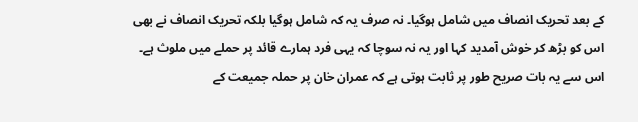کے بعد تحریک انصاف میں شامل ہوگیا۔ نہ صرف یہ کہ شامل ہوگیا بلکہ تحریک انصاف نے بھی اس کو بڑھ کر خوش آمدید کہا اور یہ نہ سوچا کہ یہی فرد ہمارے قائد پر حملے میں ملوث ہے۔ اس سے یہ بات صریح طور پر ثابت ہوتی ہے کہ عمران خان پر حملہ جمیعت کے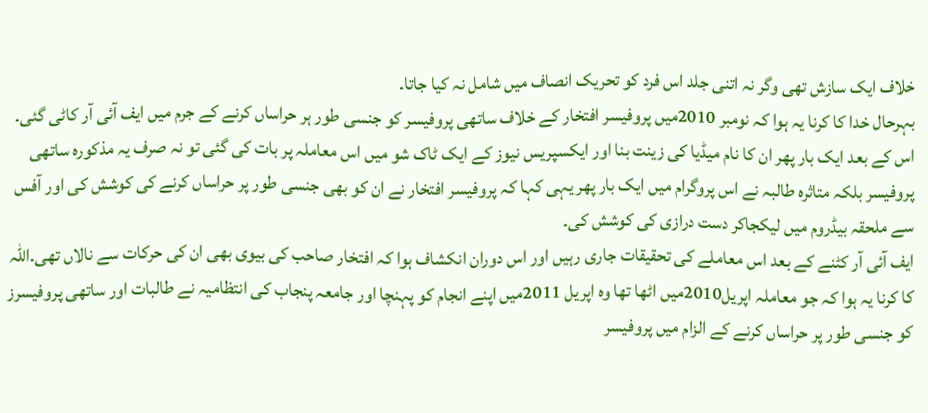خلاف ایک سازش تھی وگر نہ اتنی جلد اس فرد کو تحریک انصاف میں شامل نہ کیا جاتا۔
بہرحال خدا کا کرنا یہ ہوا کہ نومبر 2010میں پروفیسر افتخار کے خلاف ساتھی پروفیسر کو جنسی طور ہر حراساں کرنے کے جرم میں ایف آئی آر کاٹی گئی۔ اس کے بعد ایک بار پھر ان کا نام میڈیا کی زینت بنا اور ایکسپریس نیوز کے ایک ٹاک شو میں اس معاملہ پر بات کی گئی تو نہ صرف یہ مذکورہ ساتھی پروفیسر بلکہ متاثرہ طالبہ نے اس پروگرام میں ایک بار پھر یہی کہا کہ پروفیسر افتخار نے ان کو بھی جنسی طور پر حراساں کرنے کی کوشش کی اور آفس سے ملحقہ بیڈروم میں لیکجاکر دست درازی کی کوشش کی۔
ایف آئی آر کٹنے کے بعد اس معاملے کی تحقیقات جاری رہیں اور اس دوران انکشاف ہوا کہ افتخار صاحب کی بیوی بھی ان کی حرکات سے نالاں تھی۔اللہ کا کرنا یہ ہوا کہ جو معاملہ اپریل2010میں اٹھا تھا وہ اپریل 2011میں اپنے انجام کو پہنچا اور جامعہ پنجاب کی انتظامیہ نے طالبات اور ساتھی پروفیسرز کو جنسی طور پر حراساں کرنے کے الزام میں پروفیسر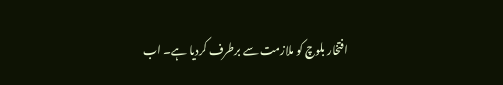افتخار بلوچ کو ملازمت سے برطرف کردیا ہے۔ اب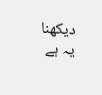دیکھنا یہ ہے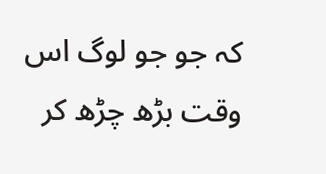کہ جو جو لوگ اس وقت بڑھ چڑھ کر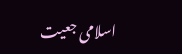اسلامی جعیت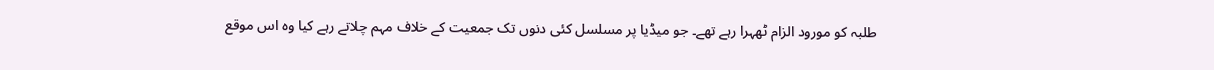طلبہ کو مورود الزام ٹھہرا رہے تھے۔ جو میڈیا پر مسلسل کئی دنوں تک جمعیت کے خلاف مہم چلاتے رہے کیا وہ اس موقع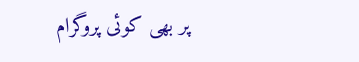پر بھی کوئی پروگرام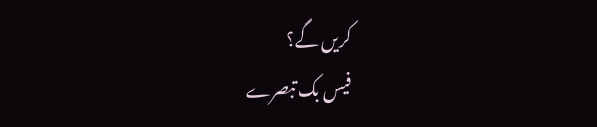کریں گے؟
فیس بک تبصرے